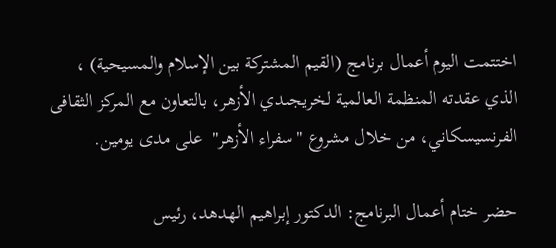اختتمت اليوم أعمال برنامج (القيم المشتركة بين الإسلام والمسيحية) ، الذي عقدته المنظمة العالمية لخريجىدي الأزهر، بالتعاون مع المركز الثقافى الفرنسيسكاني، من خلال مشروع "سفراء الأزهر"  على مدى يومين.

حضر ختام أعمال البرنامج: الدكتور إبراهيم الهدهد، رئيس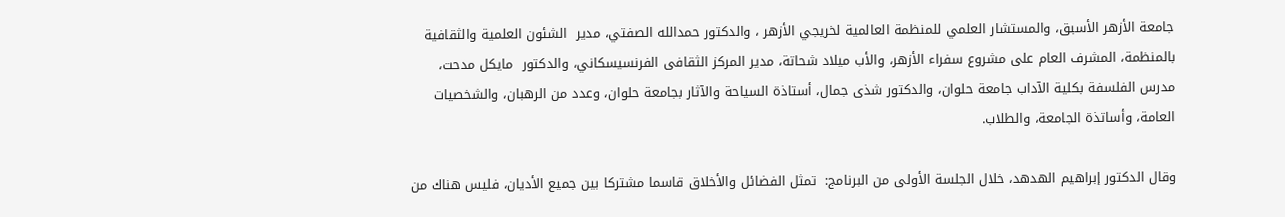جامعة الأزهر الأسبق، والمستشار العلمي للمنظمة العالمية لخريجي الأزهر ، والدكتور حمدالله الصفتي، مدير  الشئون العلمية والثقافية بالمنظمة، المشرف العام على مشروع سفراء الأزهر، والأب ميلاد شحاتة، مدير المركز الثقافى الفرنسيسكاني، والدكتور  مايكل مدحت، مدرس الفلسفة بكلية الآداب جامعة حلوان، والدكتور شذى جمال، أستاذة السياحة والآثار بجامعة حلوان، وعدد من الرهبان، والشخصيات العامة، وأساتذة الجامعة، والطلاب.

وقال الدكتور إبراهيم الهدهد، خلال الجلسة الأولى من البرنامج:  تمثل الفضائل والأخلاق قاسما مشتركا بين جميع الأديان، فليس هناك من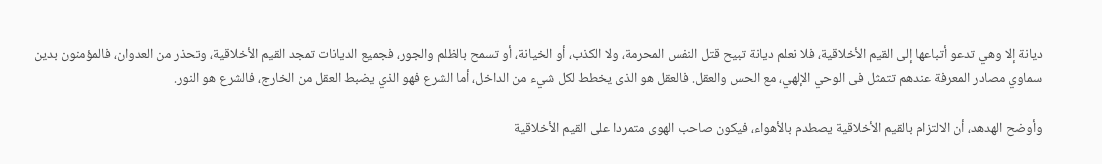ديانة إلا وهي تدعو أتباعها إلى القيم الأخلاقية، فلا نعلم ديانة تبيح قتل النفس المحرمة، ولا الكذب، أو الخيانة، أو تسمح بالظلم والجور، فجميع الديانات تمجد القيم الأخلاقية، وتحذر من العدوان، فالمؤمنون بدين سماوي مصادر المعرفة عندهم تتمثل فى الوحي الإلهي، مع الحس والعقل. فالعقل هو الذى يخطط لكل شيء من الداخل، أما الشرع فهو الذي يضبط العقل من الخارج، فالشرع هو النور.

وأوضح الهدهد، أن الالتزام بالقيم الأخلاقية يصطدم بالأهواء، فيكون صاحب الهوى متمردا على القيم الأخلاقية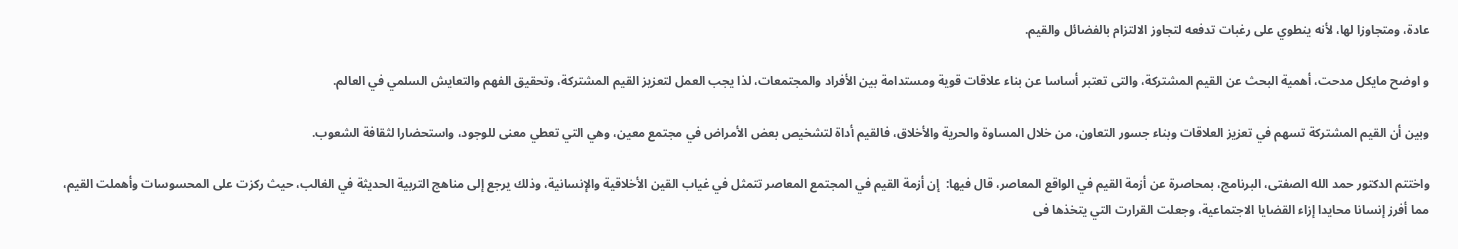عادة، ومتجاوزا لها، لأنه ينطوي على رغبات تدفعه لتجاوز الالتزام بالفضائل والقيم.

و اوضح مايكل مدحت، أهمية البحث عن القيم المشتركة، والتى تعتبر أساسا عن بناء علاقات قوية ومستدامة بين الأفراد والمجتمعات، لذا يجب العمل لتعزيز القيم المشتركة، وتحقيق الفهم والتعايش السلمي في العالم.

وبين أن القيم المشتركة تسهم في تعزيز العلاقات وبناء جسور التعاون، من خلال المساوة والحرية والأخلاق، فالقيم أداة لتشخيص بعض الأمراض في مجتمع معين، وهي التي تعطي معنى للوجود، واستحضارا لثقافة الشعوب.

واختتم الدكتور حمد الله الصفتى، البرنامج، بمحاصرة عن أزمة القيم في الواقع المعاصر، قال فيها:  إن أزمة القيم في المجتمع المعاصر تتمثل في غياب القين الأخلاقية والإنسانية، وذلك يرجع إلى مناهج التربية الحديثة في الغالب، حيث ركزت على المحسوسات وأهملت القيم، مما أفرز إنسانا محايدا إزاء القضايا الاجتماعية، وجعلت القرارت التي يتخذها فى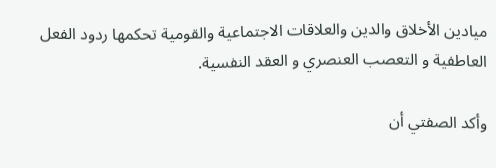ميادين الأخلاق والدين والعلاقات الاجتماعية والقومية تحكمها ردود الفعل العاطفية و التعصب العنصري و العقد النفسية.

وأكد الصفتي أن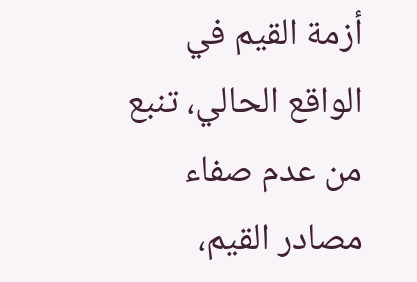أزمة القيم في الواقع الحالي، تنبع من عدم صفاء مصادر القيم،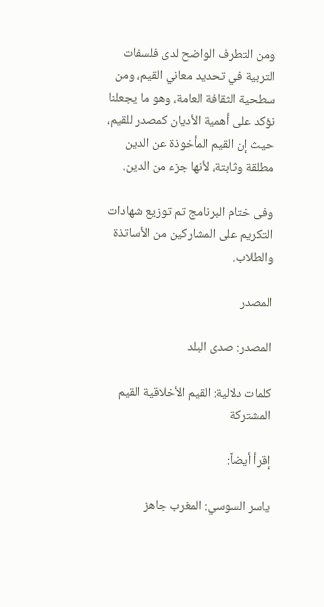ومن التطرف الواضح لدى فلسفات التربية في تحديد معاني القيم، ومن سطحية الثقافة العامة، وهو ما يجعلنا نؤكد على أهمية الأديان كمصدر للقيم، حيث إن القيم المأخوذة عن الدين مطلقة وثابتة، لأنها جزء من الدين.

وفى ختام البرنامج تم توزيع شهادات التكريم على المشاركين من الأساتذة والطلاب.

المصدر

المصدر: صدى البلد

كلمات دلالية: القیم الأخلاقیة القیم المشترکة

إقرأ أيضاً:

ياسر السوسي: المغرب جاهز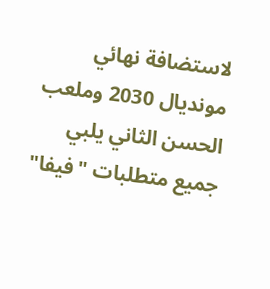لاستضافة نهائي مونديال 2030 وملعب الحسن الثاني يلبي جميع متطلبات "فيفا"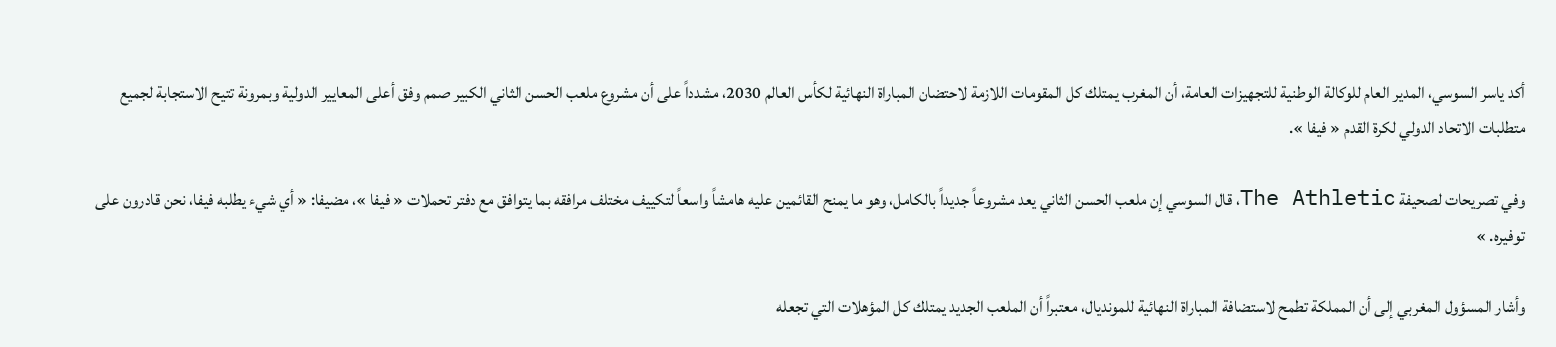أكد ياسر السوسي، المدير العام للوكالة الوطنية للتجهيزات العامة، أن المغرب يمتلك كل المقومات اللازمة لاحتضان المباراة النهائية لكأس العالم 2030، مشدداً على أن مشروع ملعب الحسن الثاني الكبير صمم وفق أعلى المعايير الدولية وبمرونة تتيح الاستجابة لجميع متطلبات الاتحاد الدولي لكرة القدم « فيفا ».

وفي تصريحات لصحيفة The Athletic، قال السوسي إن ملعب الحسن الثاني يعد مشروعاً جديداً بالكامل، وهو ما يمنح القائمين عليه هامشاً واسعاً لتكييف مختلف مرافقه بما يتوافق مع دفتر تحملات « فيفا »، مضيفا: « أي شيء يطلبه فيفا، نحن قادرون على توفيره. »

وأشار المسؤول المغربي إلى أن المملكة تطمح لاستضافة المباراة النهائية للمونديال، معتبراً أن الملعب الجديد يمتلك كل المؤهلات التي تجعله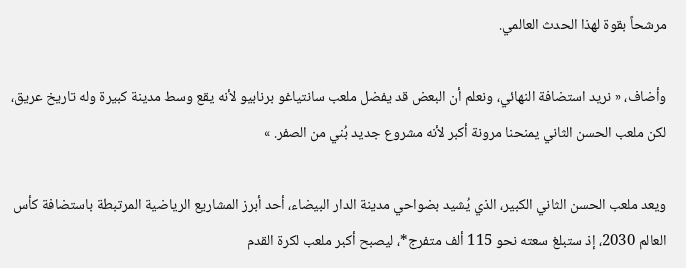مرشحاً بقوة لهذا الحدث العالمي.

وأضاف، « نريد استضافة النهائي، ونعلم أن البعض قد يفضل ملعب سانتياغو برنابيو لأنه يقع وسط مدينة كبيرة وله تاريخ عريق، لكن ملعب الحسن الثاني يمنحنا مرونة أكبر لأنه مشروع جديد بُني من الصفر. »

ويعد ملعب الحسن الثاني الكبير، الذي يُشيد بضواحي مدينة الدار البيضاء، أحد أبرز المشاريع الرياضية المرتبطة باستضافة كأس العالم 2030، إذ ستبلغ سعته نحو 115 ألف متفرج*، ليصبح أكبر ملعب لكرة القدم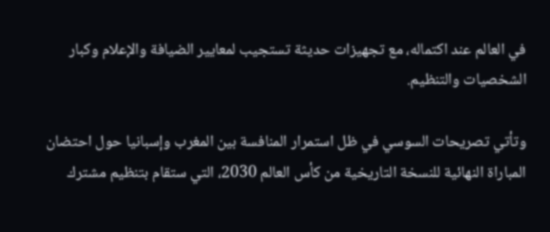في العالم عند اكتماله، مع تجهيزات حديثة تستجيب لمعايير الضيافة والإعلام وكبار الشخصيات والتنظيم.

وتأتي تصريحات السوسي في ظل استمرار المنافسة بين المغرب وإسبانيا حول احتضان المباراة النهائية للنسخة التاريخية من كأس العالم 2030، التي ستقام بتنظيم مشترك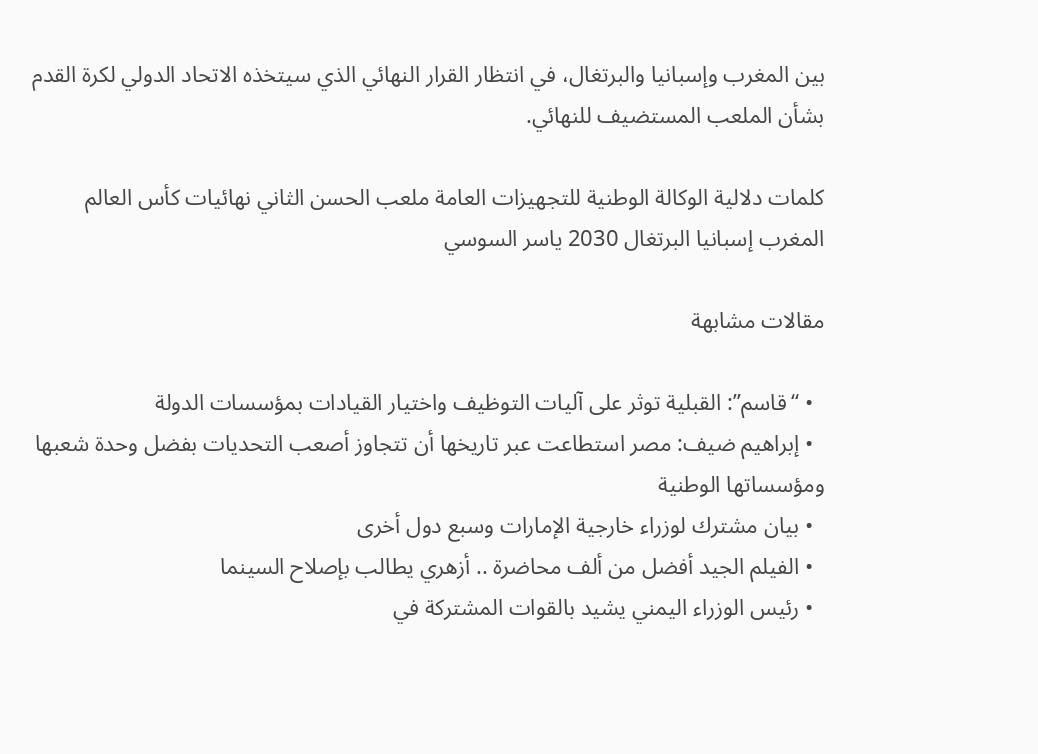بين المغرب وإسبانيا والبرتغال، في انتظار القرار النهائي الذي سيتخذه الاتحاد الدولي لكرة القدم بشأن الملعب المستضيف للنهائي.

كلمات دلالية الوكالة الوطنية للتجهيزات العامة ملعب الحسن الثاني نهائيات كأس العالم المغرب إسبانيا البرتغال 2030 ياسر السوسي

مقالات مشابهة

  • “قاسم”: القبلية توثر على آليات التوظيف واختيار القيادات بمؤسسات الدولة
  • إبراهيم ضيف: مصر استطاعت عبر تاريخها أن تتجاوز أصعب التحديات بفضل وحدة شعبها ومؤسساتها الوطنية
  • بيان مشترك لوزراء خارجية الإمارات وسبع دول أخرى
  • الفيلم الجيد أفضل من ألف محاضرة .. أزهري يطالب بإصلاح السينما
  • رئيس الوزراء اليمني يشيد بالقوات المشتركة في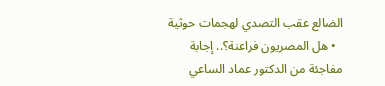الضالع عقب التصدي لهجمات حوثية
  • هل المصريون فراعنة؟.. إجابة مفاجئة من الدكتور عماد الساعي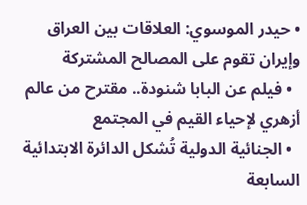• حيدر الموسوي: العلاقات بين العراق وإيران تقوم على المصالح المشتركة
  • فيلم عن البابا شنودة.. مقترح من عالم أزهري لإحياء القيم في المجتمع
  • الجنائية الدولية تُشكل الدائرة الابتدائية السابعة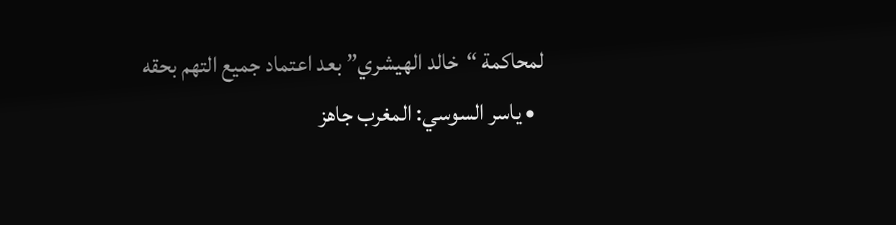لمحاكمة “خالد الهيشري” بعد اعتماد جميع التهم بحقه
  • ياسر السوسي: المغرب جاهز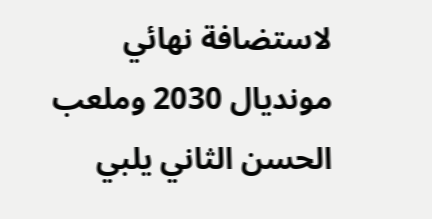لاستضافة نهائي مونديال 2030 وملعب الحسن الثاني يلبي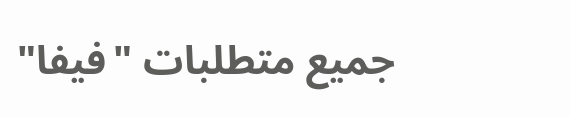جميع متطلبات "فيفا"